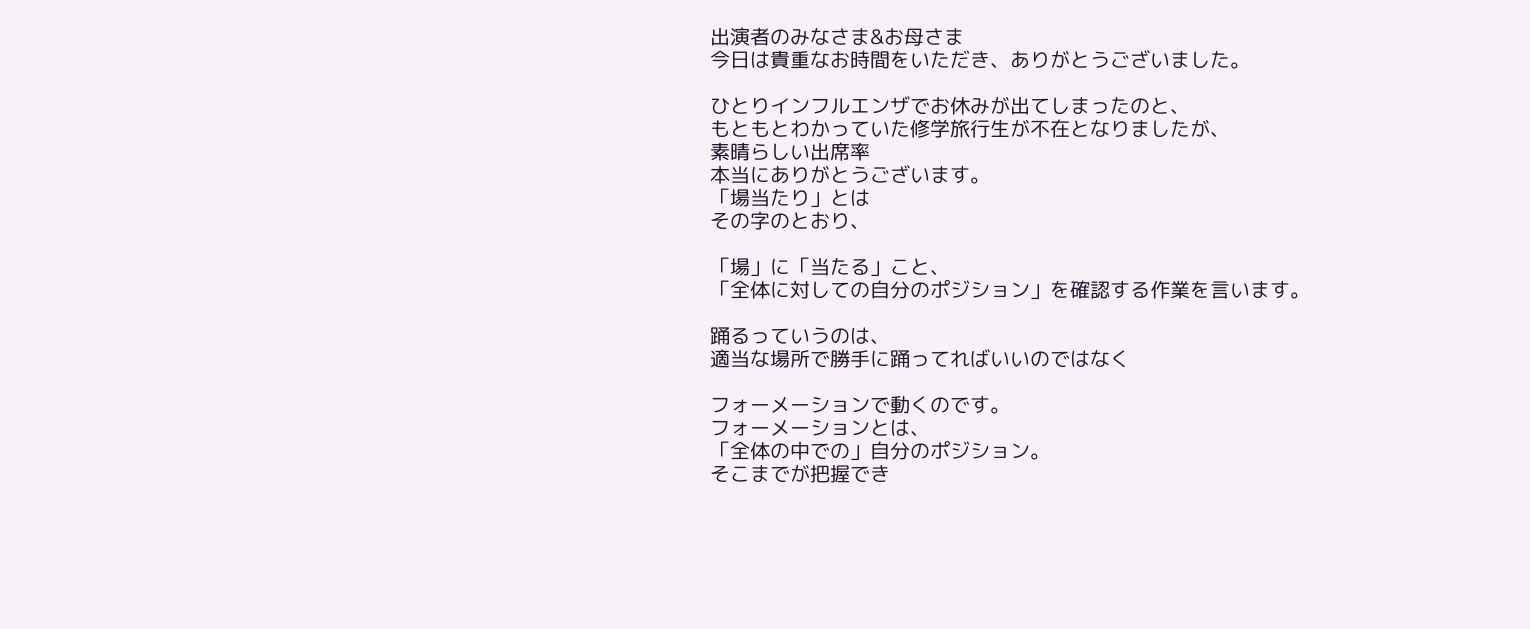出演者のみなさま&お母さま
今日は貴重なお時間をいただき、ありがとうございました。

ひとりインフルエンザでお休みが出てしまったのと、
もともとわかっていた修学旅行生が不在となりましたが、
素晴らしい出席率
本当にありがとうございます。
「場当たり」とは
その字のとおり、

「場」に「当たる」こと、
「全体に対しての自分のポジション」を確認する作業を言います。

踊るっていうのは、
適当な場所で勝手に踊ってればいいのではなく

フォーメーションで動くのです。
フォーメーションとは、
「全体の中での」自分のポジション。
そこまでが把握でき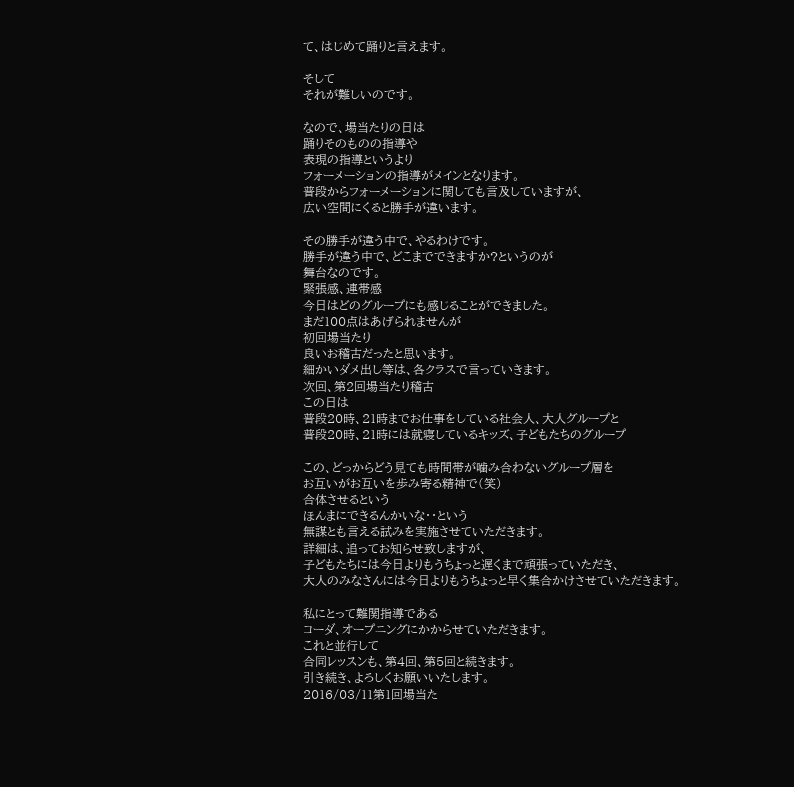て、はじめて踊りと言えます。

そして
それが難しいのです。

なので、場当たりの日は
踊りそのものの指導や
表現の指導というより
フォーメーションの指導がメインとなります。
普段からフォーメーションに関しても言及していますが、
広い空間にくると勝手が違います。

その勝手が違う中で、やるわけです。
勝手が違う中で、どこまでできますか?というのが
舞台なのです。
緊張感、連帯感
今日はどのグループにも感じることができました。
まだ100点はあげられませんが
初回場当たり
良いお稽古だったと思います。
細かいダメ出し等は、各クラスで言っていきます。
次回、第2回場当たり稽古
この日は
普段20時、21時までお仕事をしている社会人、大人グループと
普段20時、21時には就寝しているキッズ、子どもたちのグループ

この、どっからどう見ても時間帯が噛み合わないグループ層を
お互いがお互いを歩み寄る精神で(笑)
合体させるという
ほんまにできるんかいな・・という
無謀とも言える試みを実施させていただきます。
詳細は、追ってお知らせ致しますが、
子どもたちには今日よりもうちょっと遅くまで頑張っていただき、
大人のみなさんには今日よりもうちょっと早く集合かけさせていただきます。

私にとって難関指導である
コーダ、オープニングにかからせていただきます。
これと並行して
合同レッスンも、第4回、第5回と続きます。
引き続き、よろしくお願いいたします。
2016/03/11第1回場当た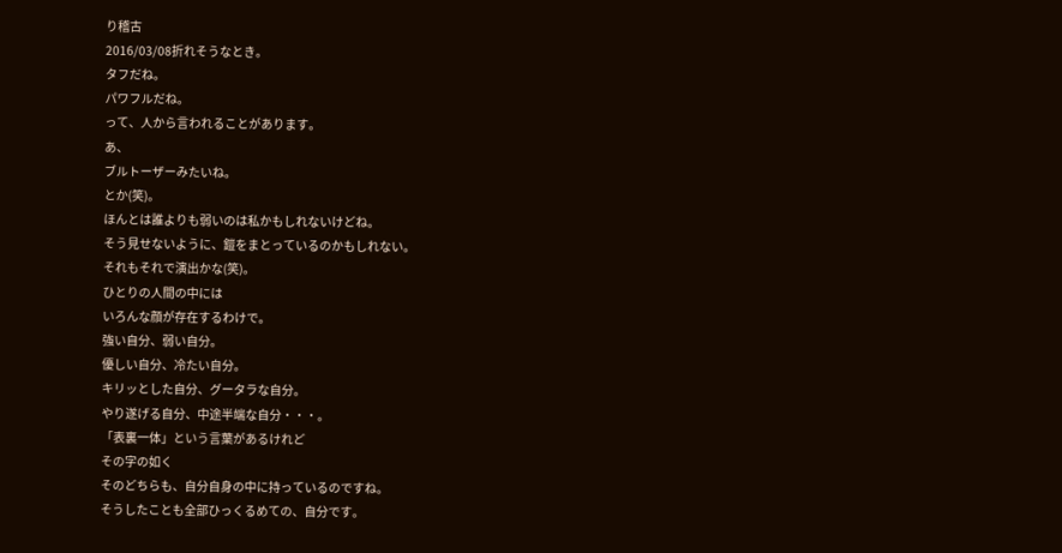り稽古
2016/03/08折れそうなとき。
タフだね。
パワフルだね。
って、人から言われることがあります。
あ、
ブルトーザーみたいね。
とか(笑)。
ほんとは誰よりも弱いのは私かもしれないけどね。
そう見せないように、鎧をまとっているのかもしれない。
それもそれで演出かな(笑)。
ひとりの人間の中には
いろんな顔が存在するわけで。
強い自分、弱い自分。
優しい自分、冷たい自分。
キリッとした自分、グータラな自分。
やり遂げる自分、中途半端な自分・・・。
「表裏一体」という言葉があるけれど
その字の如く
そのどちらも、自分自身の中に持っているのですね。
そうしたことも全部ひっくるめての、自分です。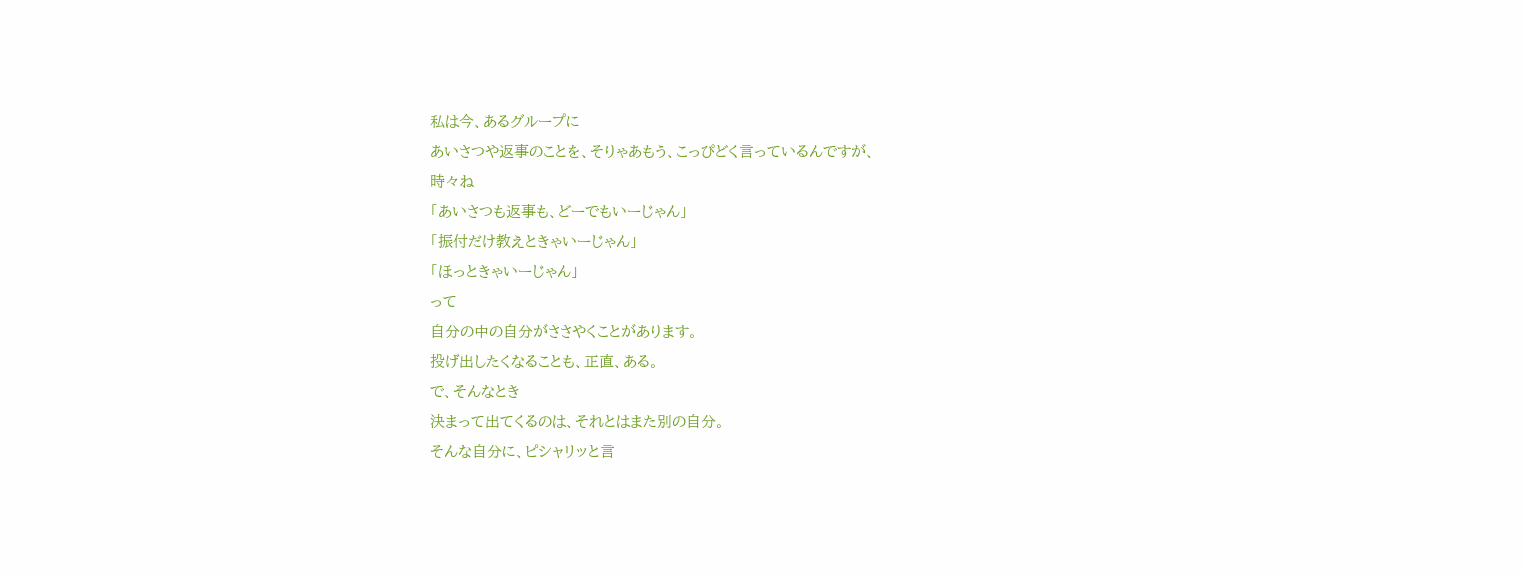私は今、あるグループに
あいさつや返事のことを、そりゃあもう、こっぴどく言っているんですが、
時々ね
「あいさつも返事も、どーでもいーじゃん」
「振付だけ教えときゃいーじゃん」
「ほっときゃいーじゃん」
って
自分の中の自分がささやくことがあります。
投げ出したくなることも、正直、ある。
で、そんなとき
決まって出てくるのは、それとはまた別の自分。
そんな自分に、ピシャリッと言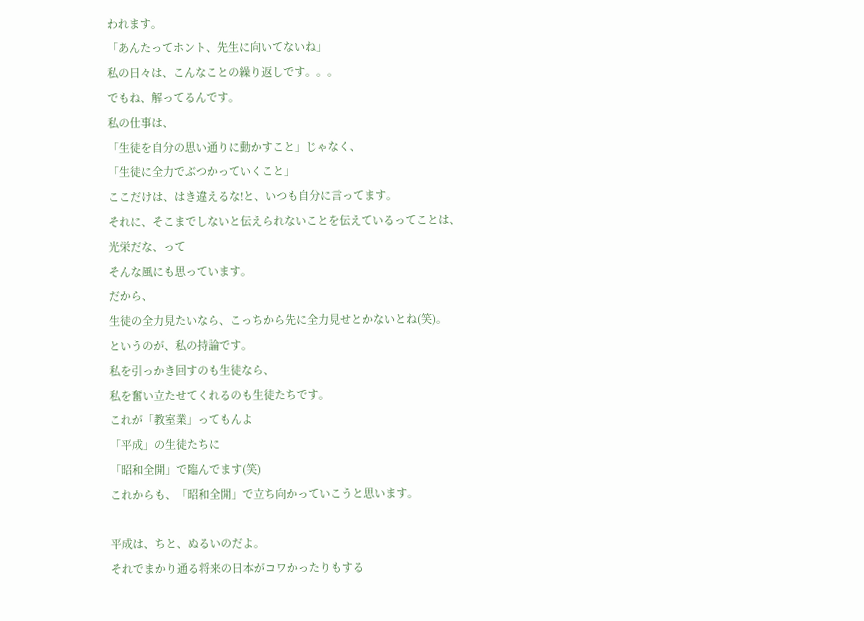われます。
「あんたってホント、先生に向いてないね」
私の日々は、こんなことの繰り返しです。。。
でもね、解ってるんです。
私の仕事は、
「生徒を自分の思い通りに動かすこと」じゃなく、
「生徒に全力でぶつかっていくこと」
ここだけは、はき違えるな!と、いつも自分に言ってます。
それに、そこまでしないと伝えられないことを伝えているってことは、
光栄だな、って
そんな風にも思っています。
だから、
生徒の全力見たいなら、こっちから先に全力見せとかないとね(笑)。
というのが、私の持論です。
私を引っかき回すのも生徒なら、
私を奮い立たせてくれるのも生徒たちです。
これが「教室業」ってもんよ
「平成」の生徒たちに
「昭和全開」で臨んでます(笑)
これからも、「昭和全開」で立ち向かっていこうと思います。

平成は、ちと、ぬるいのだよ。
それでまかり通る将来の日本がコワかったりもする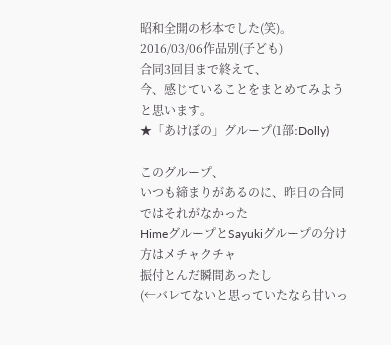昭和全開の杉本でした(笑)。
2016/03/06作品別(子ども)
合同3回目まで終えて、
今、感じていることをまとめてみようと思います。
★「あけぼの」グループ(1部:Dolly)

このグループ、
いつも締まりがあるのに、昨日の合同ではそれがなかった
HimeグループとSayukiグループの分け方はメチャクチャ
振付とんだ瞬間あったし
(←バレてないと思っていたなら甘いっ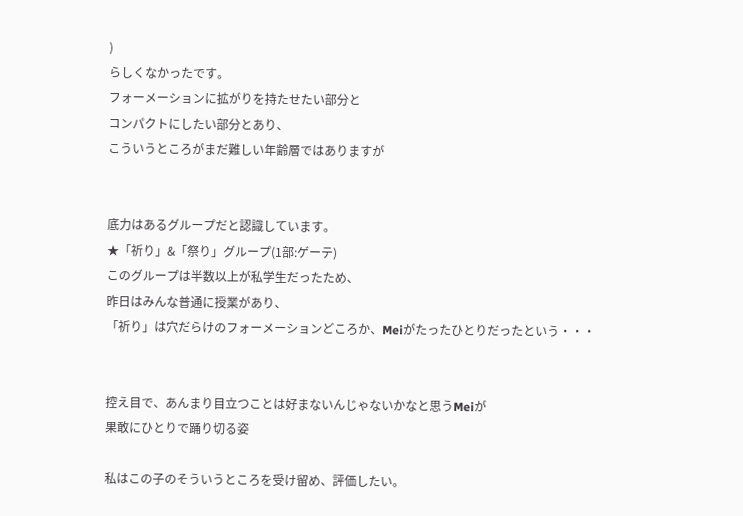)
らしくなかったです。
フォーメーションに拡がりを持たせたい部分と
コンパクトにしたい部分とあり、
こういうところがまだ難しい年齢層ではありますが


底力はあるグループだと認識しています。
★「祈り」&「祭り」グループ(1部:ゲーテ)
このグループは半数以上が私学生だったため、
昨日はみんな普通に授業があり、
「祈り」は穴だらけのフォーメーションどころか、Meiがたったひとりだったという・・・


控え目で、あんまり目立つことは好まないんじゃないかなと思うMeiが
果敢にひとりで踊り切る姿

私はこの子のそういうところを受け留め、評価したい。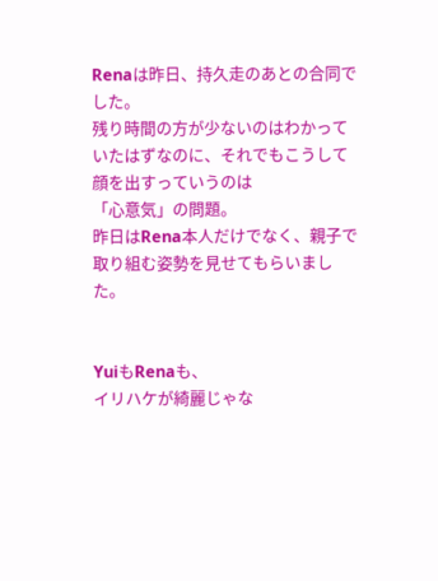Renaは昨日、持久走のあとの合同でした。
残り時間の方が少ないのはわかっていたはずなのに、それでもこうして顔を出すっていうのは
「心意気」の問題。
昨日はRena本人だけでなく、親子で取り組む姿勢を見せてもらいました。


YuiもRenaも、
イリハケが綺麗じゃな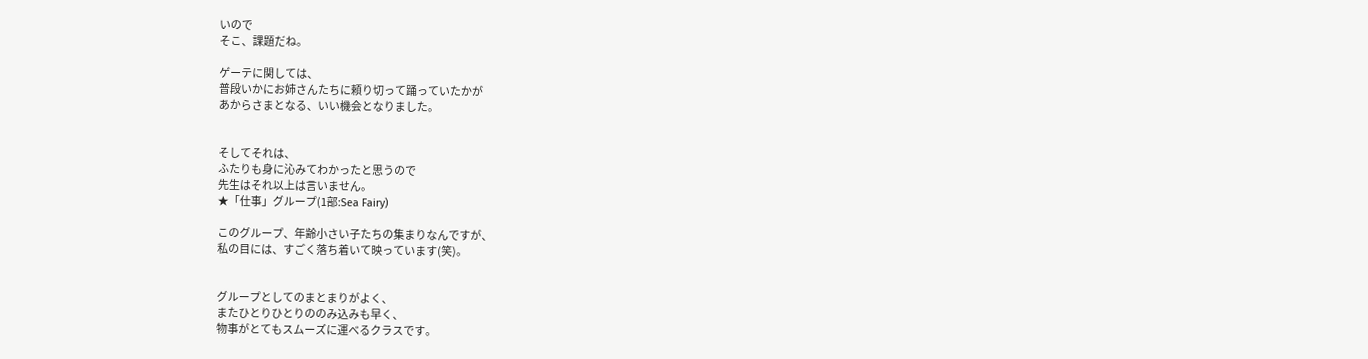いので
そこ、課題だね。

ゲーテに関しては、
普段いかにお姉さんたちに頼り切って踊っていたかが
あからさまとなる、いい機会となりました。


そしてそれは、
ふたりも身に沁みてわかったと思うので
先生はそれ以上は言いません。
★「仕事」グループ(1部:Sea Fairy)

このグループ、年齢小さい子たちの集まりなんですが、
私の目には、すごく落ち着いて映っています(笑)。


グループとしてのまとまりがよく、
またひとりひとりののみ込みも早く、
物事がとてもスムーズに運べるクラスです。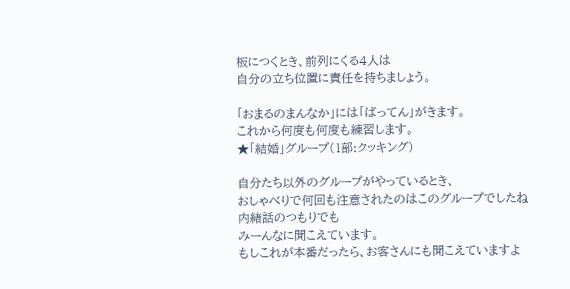板につくとき、前列にくる4人は
自分の立ち位置に責任を持ちましょう。

「おまるのまんなか」には「ばってん」がきます。
これから何度も何度も練習します。
★「結婚」グループ(1部:クッキング)

自分たち以外のグループがやっているとき、
おしゃべりで何回も注意されたのはこのグループでしたね
内緒話のつもりでも
みーんなに聞こえています。
もしこれが本番だったら、お客さんにも聞こえていますよ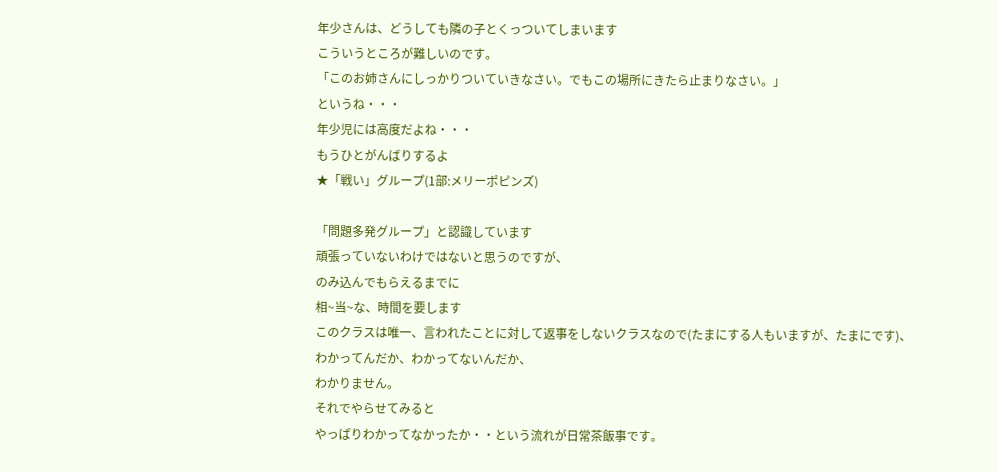年少さんは、どうしても隣の子とくっついてしまいます
こういうところが難しいのです。
「このお姉さんにしっかりついていきなさい。でもこの場所にきたら止まりなさい。」
というね・・・
年少児には高度だよね・・・
もうひとがんばりするよ
★「戦い」グループ(1部:メリーポピンズ)

「問題多発グループ」と認識しています
頑張っていないわけではないと思うのですが、
のみ込んでもらえるまでに
相~当~な、時間を要します
このクラスは唯一、言われたことに対して返事をしないクラスなので(たまにする人もいますが、たまにです)、
わかってんだか、わかってないんだか、
わかりません。
それでやらせてみると
やっぱりわかってなかったか・・という流れが日常茶飯事です。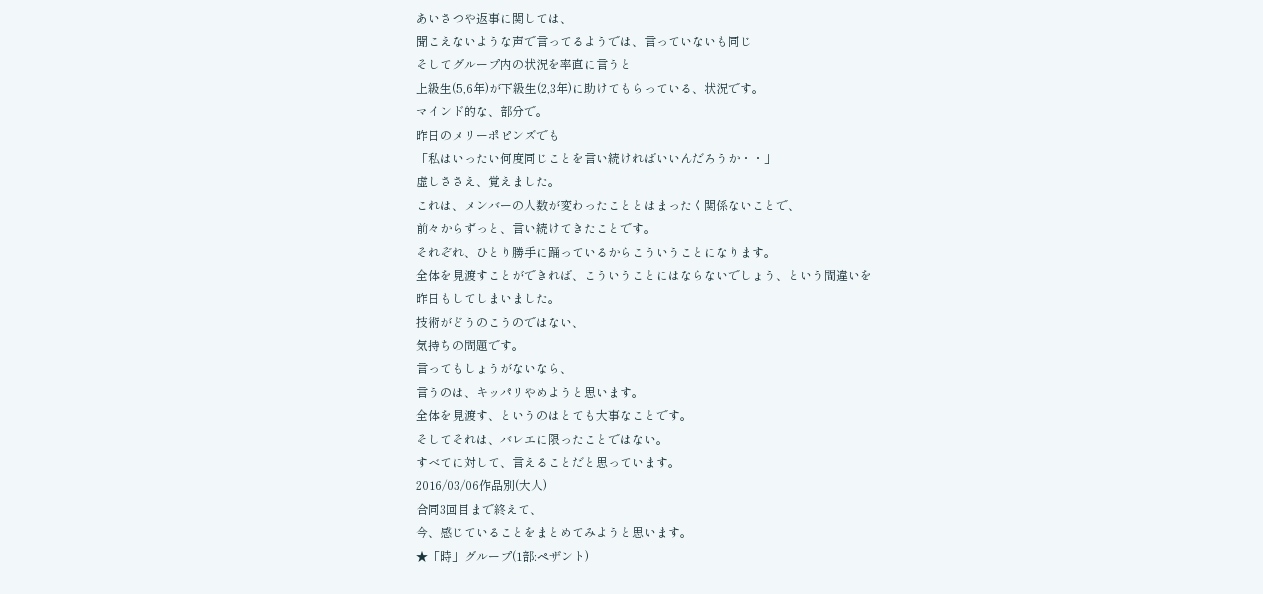あいさつや返事に関しては、
聞こえないような声で言ってるようでは、言っていないも同じ
そしてグループ内の状況を率直に言うと
上級生(5,6年)が下級生(2,3年)に助けてもらっている、状況です。
マインド的な、部分で。
昨日のメリーポピンズでも
「私はいったい何度同じことを言い続ければいいんだろうか・・」
虚しささえ、覚えました。
これは、メンバーの人数が変わったこととはまったく関係ないことで、
前々からずっと、言い続けてきたことです。
それぞれ、ひとり勝手に踊っているからこういうことになります。
全体を見渡すことができれば、こういうことにはならないでしょう、という間違いを
昨日もしてしまいました。
技術がどうのこうのではない、
気持ちの問題です。
言ってもしょうがないなら、
言うのは、キッパリやめようと思います。
全体を見渡す、というのはとても大事なことです。
そしてそれは、バレエに限ったことではない。
すべてに対して、言えることだと思っています。
2016/03/06作品別(大人)
合同3回目まで終えて、
今、感じていることをまとめてみようと思います。
★「時」グループ(1部:ペザント)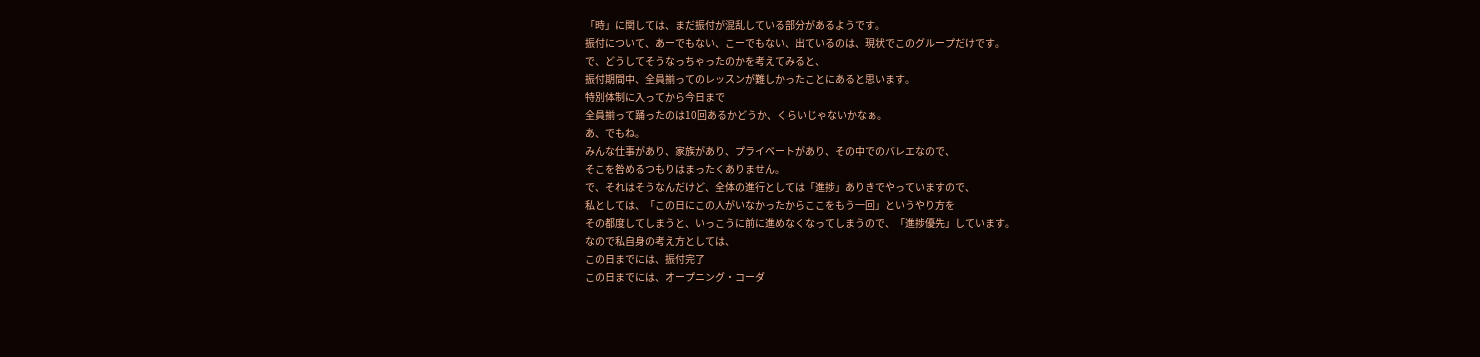「時」に関しては、まだ振付が混乱している部分があるようです。
振付について、あーでもない、こーでもない、出ているのは、現状でこのグループだけです。
で、どうしてそうなっちゃったのかを考えてみると、
振付期間中、全員揃ってのレッスンが難しかったことにあると思います。
特別体制に入ってから今日まで
全員揃って踊ったのは10回あるかどうか、くらいじゃないかなぁ。
あ、でもね。
みんな仕事があり、家族があり、プライベートがあり、その中でのバレエなので、
そこを咎めるつもりはまったくありません。
で、それはそうなんだけど、全体の進行としては「進捗」ありきでやっていますので、
私としては、「この日にこの人がいなかったからここをもう一回」というやり方を
その都度してしまうと、いっこうに前に進めなくなってしまうので、「進捗優先」しています。
なので私自身の考え方としては、
この日までには、振付完了
この日までには、オープニング・コーダ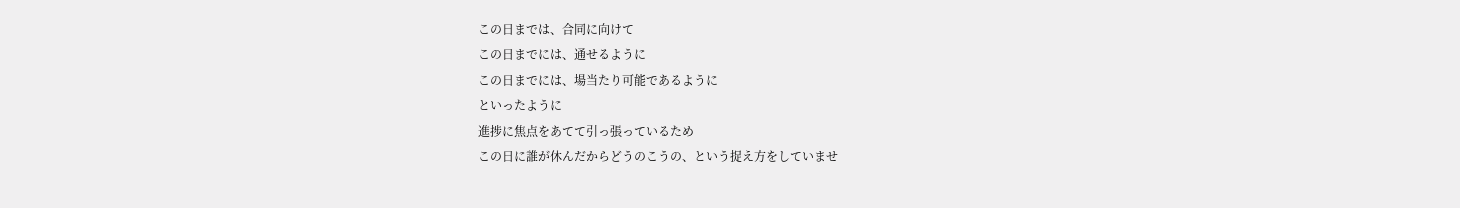この日までは、合同に向けて
この日までには、通せるように
この日までには、場当たり可能であるように
といったように
進捗に焦点をあてて引っ張っているため
この日に誰が休んだからどうのこうの、という捉え方をしていませ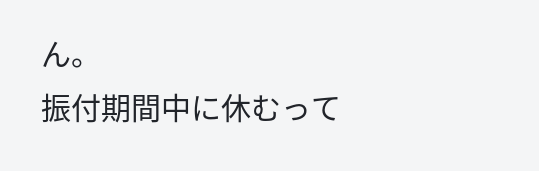ん。
振付期間中に休むって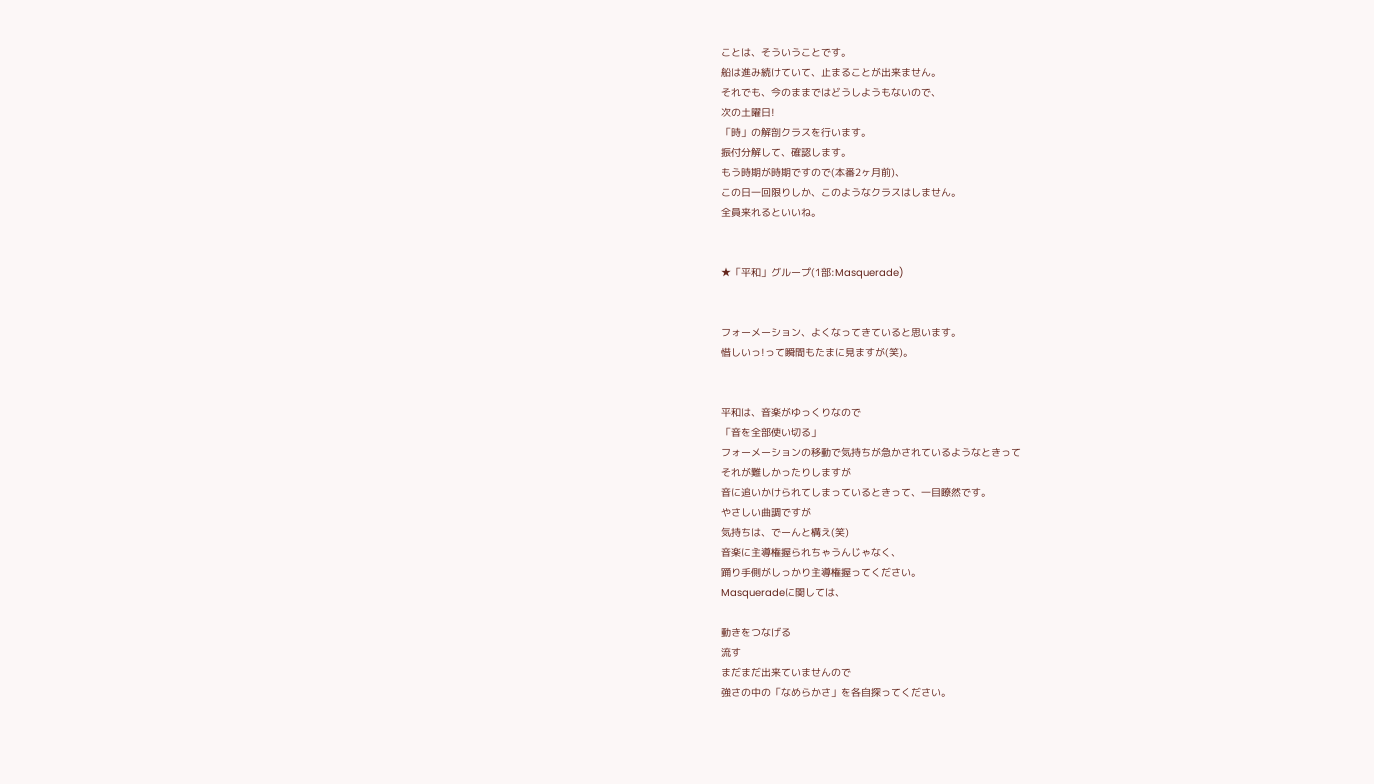ことは、そういうことです。
船は進み続けていて、止まることが出来ません。
それでも、今のままではどうしようもないので、
次の土曜日!
「時」の解剖クラスを行います。
振付分解して、確認します。
もう時期が時期ですので(本番2ヶ月前)、
この日一回限りしか、このようなクラスはしません。
全員来れるといいね。


★「平和」グループ(1部:Masquerade)


フォーメーション、よくなってきていると思います。
惜しいっ!って瞬間もたまに見ますが(笑)。


平和は、音楽がゆっくりなので
「音を全部使い切る」
フォーメーションの移動で気持ちが急かされているようなときって
それが難しかったりしますが
音に追いかけられてしまっているときって、一目瞭然です。
やさしい曲調ですが
気持ちは、でーんと構え(笑)
音楽に主導権握られちゃうんじゃなく、
踊り手側がしっかり主導権握ってください。
Masqueradeに関しては、

動きをつなげる
流す
まだまだ出来ていませんので
強さの中の「なめらかさ」を各自探ってください。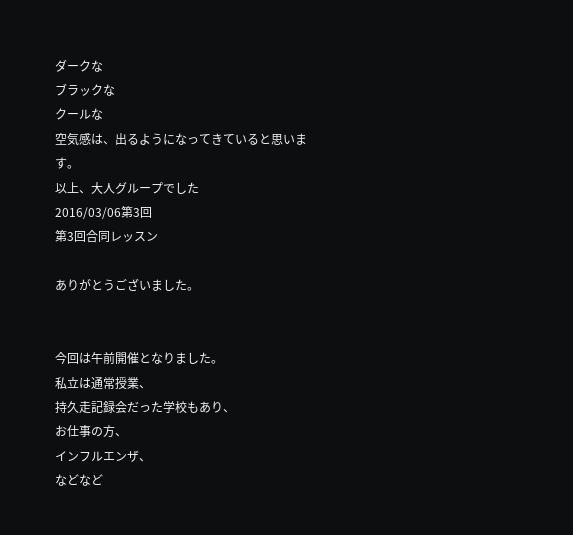ダークな
ブラックな
クールな
空気感は、出るようになってきていると思います。
以上、大人グループでした
2016/03/06第3回
第3回合同レッスン

ありがとうございました。


今回は午前開催となりました。
私立は通常授業、
持久走記録会だった学校もあり、
お仕事の方、
インフルエンザ、
などなど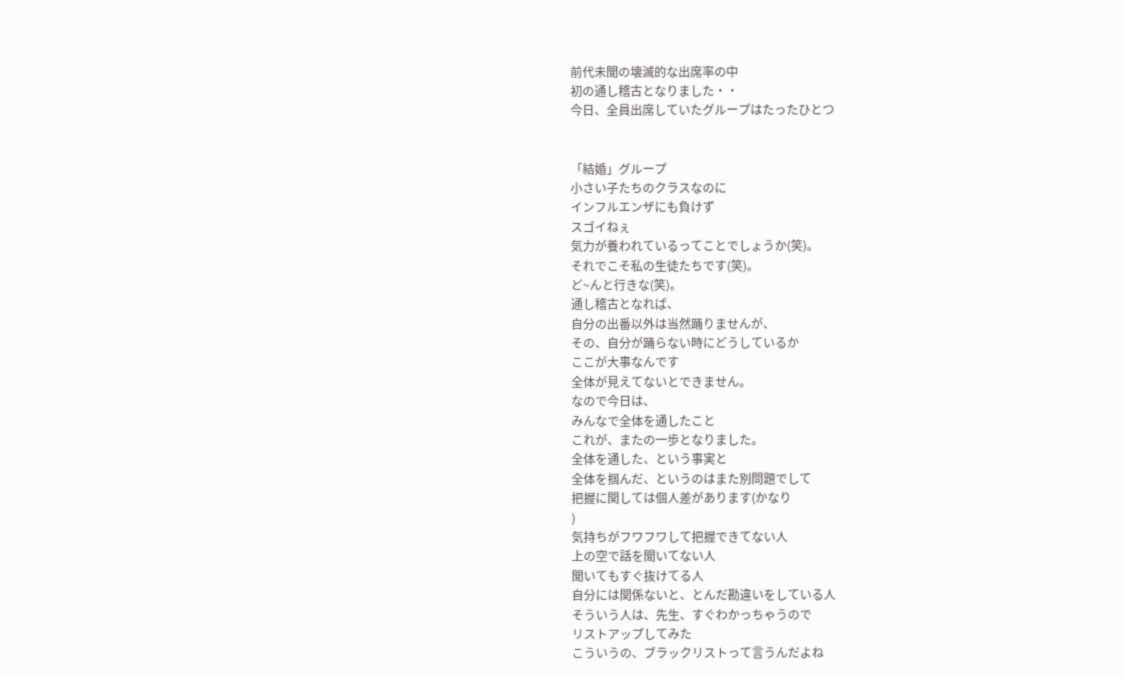前代未聞の壊滅的な出席率の中
初の通し稽古となりました・・
今日、全員出席していたグループはたったひとつ


「結婚」グループ
小さい子たちのクラスなのに
インフルエンザにも負けず
スゴイねぇ
気力が養われているってことでしょうか(笑)。
それでこそ私の生徒たちです(笑)。
ど~んと行きな(笑)。
通し稽古となれば、
自分の出番以外は当然踊りませんが、
その、自分が踊らない時にどうしているか
ここが大事なんです
全体が見えてないとできません。
なので今日は、
みんなで全体を通したこと
これが、またの一歩となりました。
全体を通した、という事実と
全体を掴んだ、というのはまた別問題でして
把握に関しては個人差があります(かなり
)
気持ちがフワフワして把握できてない人
上の空で話を聞いてない人
聞いてもすぐ抜けてる人
自分には関係ないと、とんだ勘違いをしている人
そういう人は、先生、すぐわかっちゃうので
リストアップしてみた
こういうの、ブラックリストって言うんだよね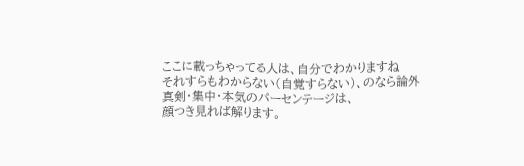ここに載っちゃってる人は、自分でわかりますね
それすらもわからない(自覚すらない)、のなら論外
真剣・集中・本気のパーセンテージは、
顔つき見れば解ります。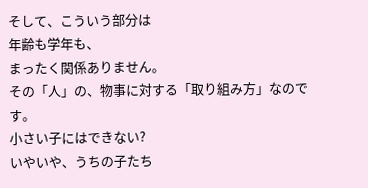そして、こういう部分は
年齢も学年も、
まったく関係ありません。
その「人」の、物事に対する「取り組み方」なのです。
小さい子にはできない?
いやいや、うちの子たち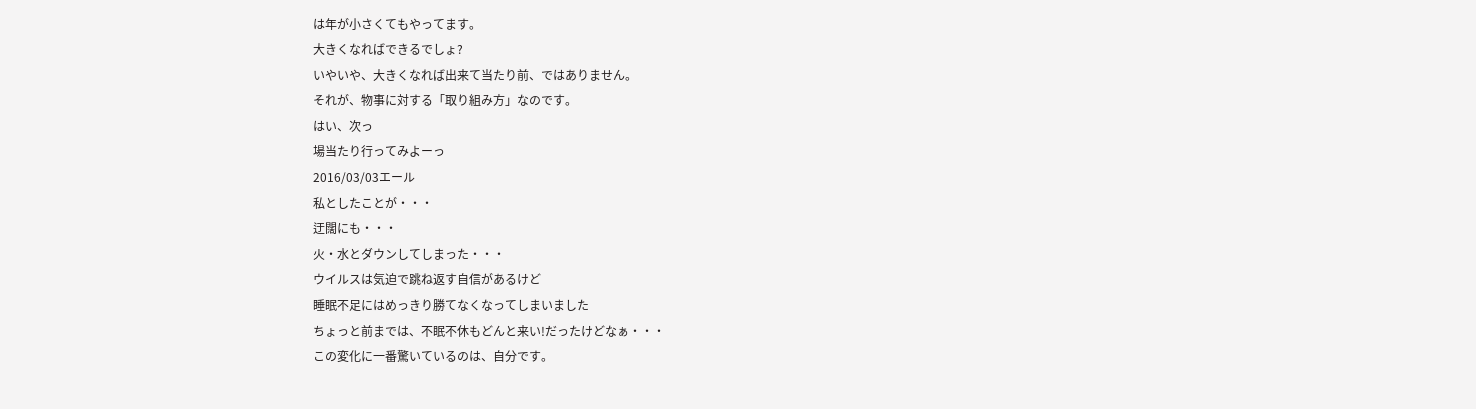は年が小さくてもやってます。
大きくなればできるでしょ?
いやいや、大きくなれば出来て当たり前、ではありません。
それが、物事に対する「取り組み方」なのです。
はい、次っ
場当たり行ってみよーっ
2016/03/03エール
私としたことが・・・
迂闊にも・・・
火・水とダウンしてしまった・・・
ウイルスは気迫で跳ね返す自信があるけど
睡眠不足にはめっきり勝てなくなってしまいました
ちょっと前までは、不眠不休もどんと来い!だったけどなぁ・・・
この変化に一番驚いているのは、自分です。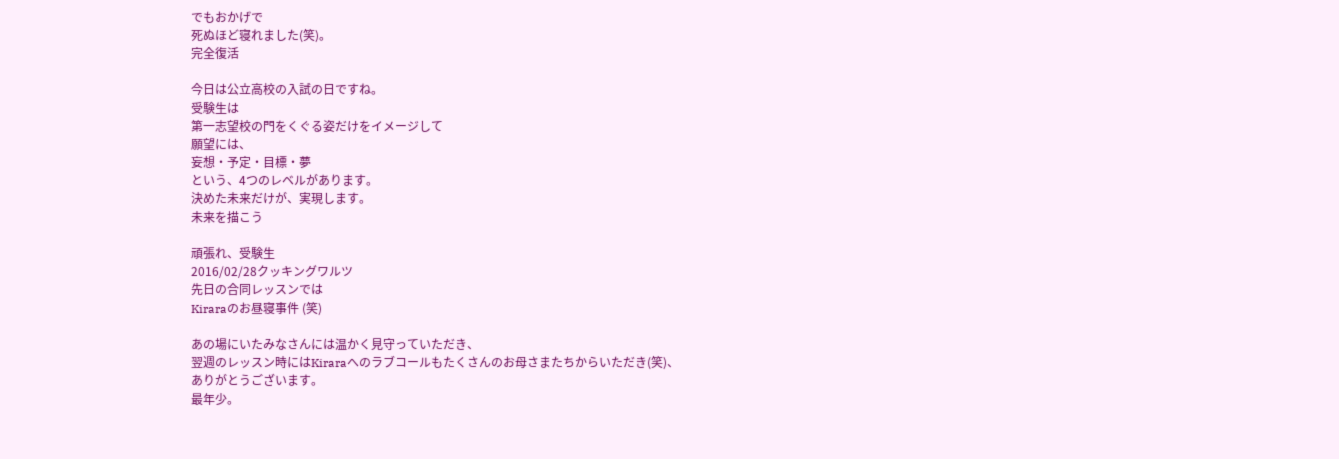でもおかげで
死ぬほど寝れました(笑)。
完全復活

今日は公立高校の入試の日ですね。
受験生は
第一志望校の門をくぐる姿だけをイメージして
願望には、
妄想・予定・目標・夢
という、4つのレベルがあります。
決めた未来だけが、実現します。
未来を描こう

頑張れ、受験生
2016/02/28クッキングワルツ
先日の合同レッスンでは
Kiraraのお昼寝事件 (笑)

あの場にいたみなさんには温かく見守っていただき、
翌週のレッスン時にはKiraraへのラブコールもたくさんのお母さまたちからいただき(笑)、
ありがとうございます。
最年少。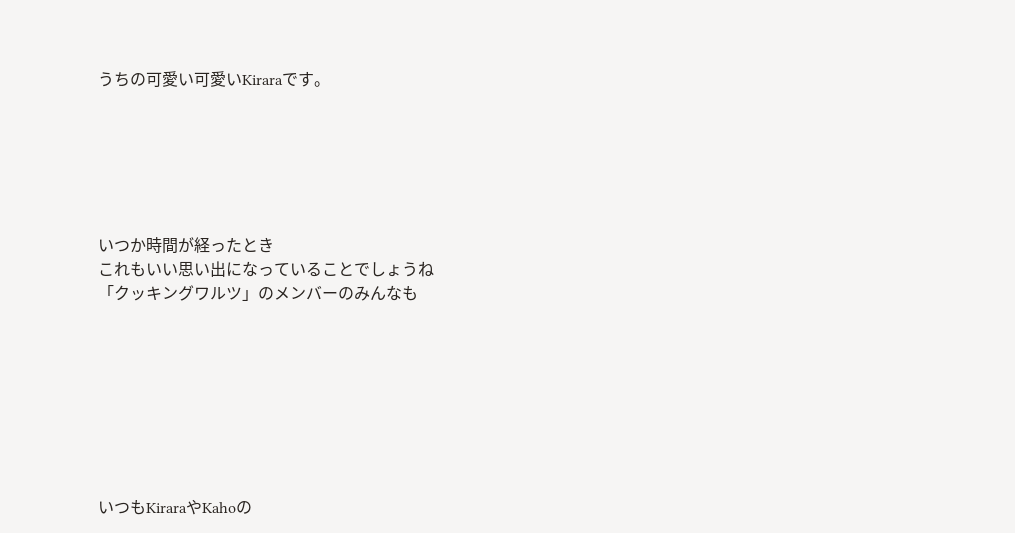うちの可愛い可愛いKiraraです。






いつか時間が経ったとき
これもいい思い出になっていることでしょうね
「クッキングワルツ」のメンバーのみんなも








いつもKiraraやKahoの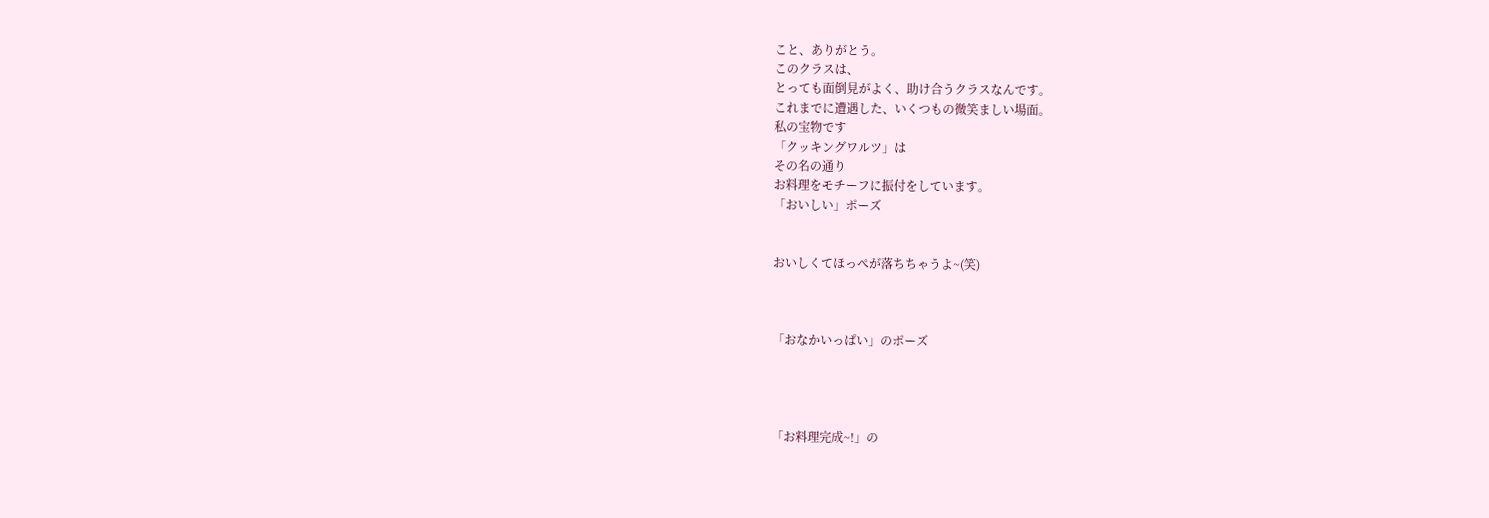こと、ありがとう。
このクラスは、
とっても面倒見がよく、助け合うクラスなんです。
これまでに遭遇した、いくつもの微笑ましい場面。
私の宝物です
「クッキングワルツ」は
その名の通り
お料理をモチーフに振付をしています。
「おいしい」ポーズ


おいしくてほっぺが落ちちゃうよ~(笑)



「おなかいっぱい」のポーズ




「お料理完成~!」の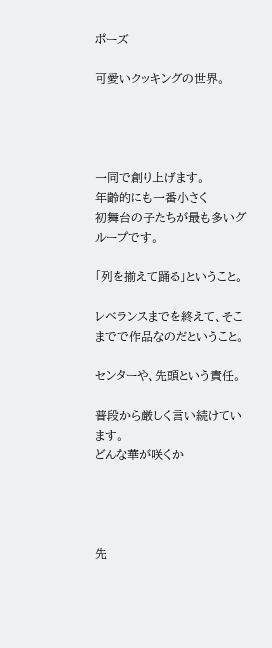ポーズ

可愛いクッキングの世界。




一同で創り上げます。
年齢的にも一番小さく
初舞台の子たちが最も多いグループです。

「列を揃えて踊る」ということ。

レベランスまでを終えて、そこまでで作品なのだということ。

センターや、先頭という責任。

普段から厳しく言い続けています。
どんな華が咲くか




先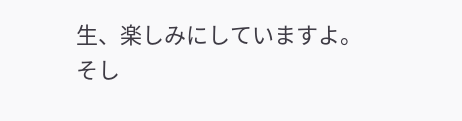生、楽しみにしていますよ。
そし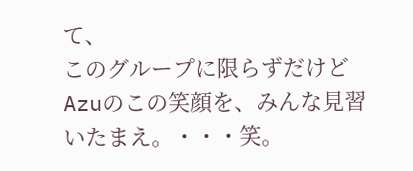て、
このグループに限らずだけど
Azuのこの笑顔を、みんな見習いたまえ。・・・笑。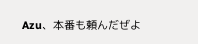Azu、本番も頼んだぜよ